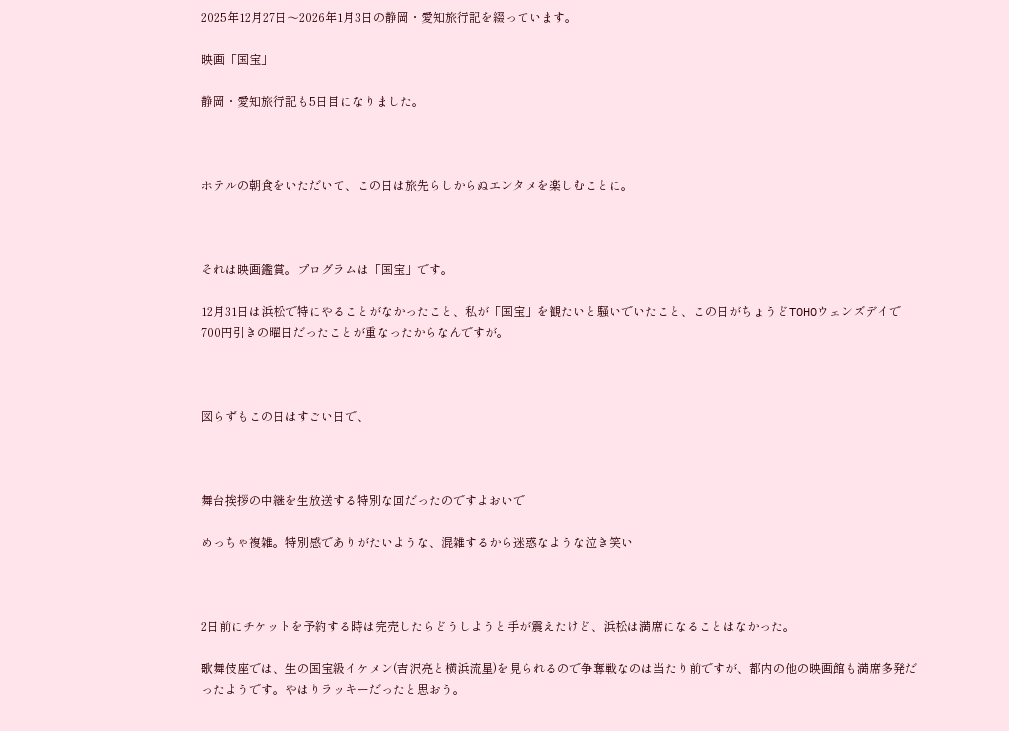2025年12月27日〜2026年1月3日の静岡・愛知旅行記を綴っています。

映画「国宝」

静岡・愛知旅行記も5日目になりました。



ホテルの朝食をいただいて、この日は旅先らしからぬエンタメを楽しむことに。



それは映画鑑賞。プログラムは「国宝」です。

12月31日は浜松で特にやることがなかったこと、私が「国宝」を観たいと騒いでいたこと、この日がちょうどTOHOウェンズデイで700円引きの曜日だったことが重なったからなんですが。



図らずもこの日はすごい日で、



舞台挨拶の中継を生放送する特別な回だったのですよおいで

めっちゃ複雑。特別感でありがたいような、混雑するから迷惑なような泣き笑い



2日前にチケットを予約する時は完売したらどうしようと手が震えたけど、浜松は満席になることはなかった。

歌舞伎座では、生の国宝級イケメン(吉沢亮と横浜流星)を見られるので争奪戦なのは当たり前ですが、都内の他の映画館も満席多発だったようです。やはりラッキーだったと思おう。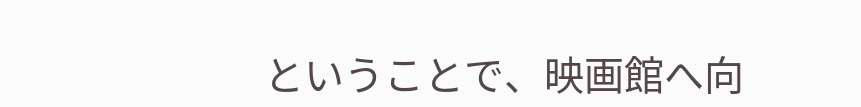ということで、映画館へ向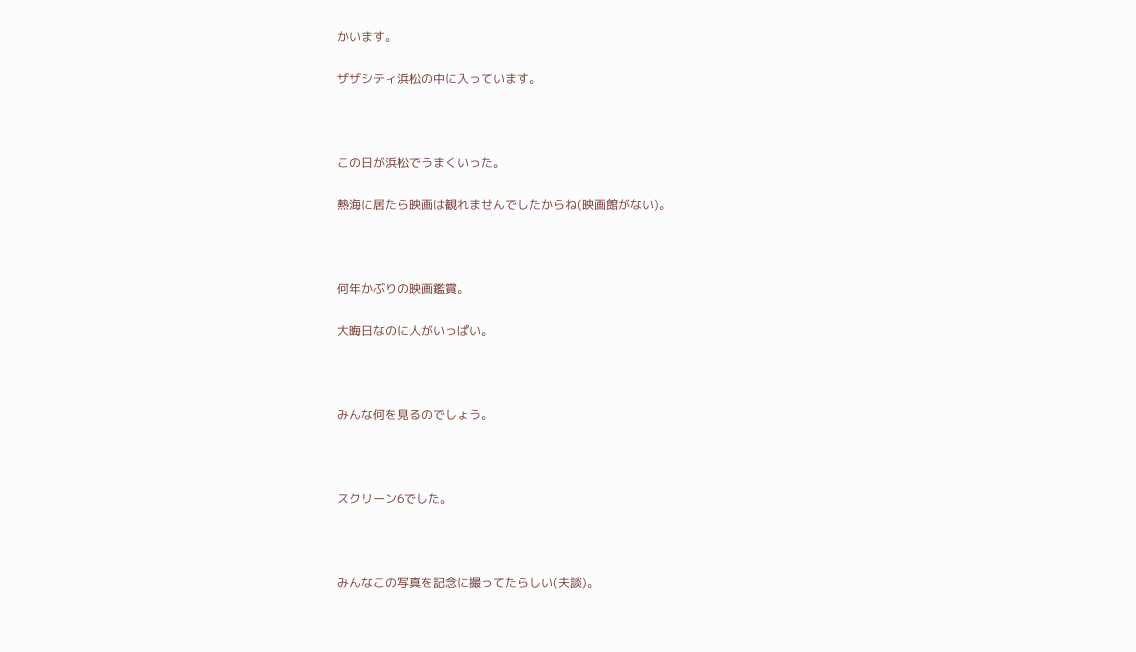かいます。

ザザシティ浜松の中に入っています。



この日が浜松でうまくいった。

熱海に居たら映画は観れませんでしたからね(映画館がない)。



何年かぶりの映画鑑賞。

大晦日なのに人がいっぱい。



みんな何を見るのでしょう。



スクリーン6でした。



みんなこの写真を記念に撮ってたらしい(夫談)。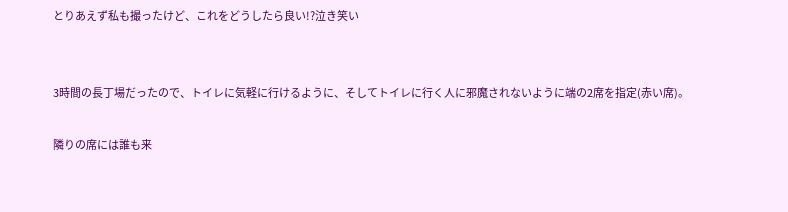とりあえず私も撮ったけど、これをどうしたら良い!?泣き笑い


3時間の長丁場だったので、トイレに気軽に行けるように、そしてトイレに行く人に邪魔されないように端の2席を指定(赤い席)。

隣りの席には誰も来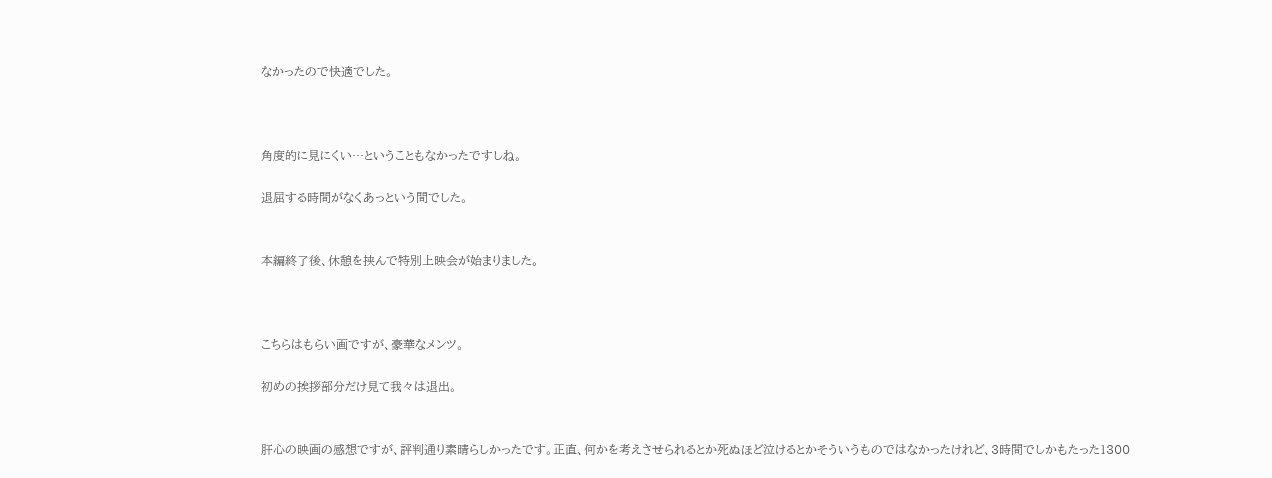なかったので快適でした。



角度的に見にくい…ということもなかったですしね。

退屈する時間がなくあっという間でした。


本編終了後、休憩を挟んで特別上映会が始まりました。



こちらはもらい画ですが、豪華なメンツ。

初めの挨拶部分だけ見て我々は退出。


肝心の映画の感想ですが、評判通り素晴らしかったです。正直、何かを考えさせられるとか死ぬほど泣けるとかそういうものではなかったけれど、3時間でしかもたった1300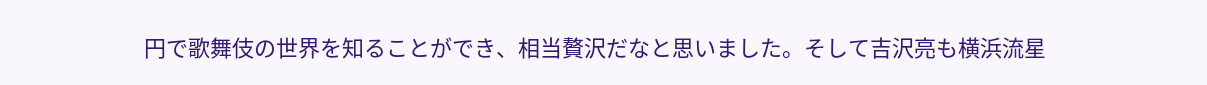円で歌舞伎の世界を知ることができ、相当贅沢だなと思いました。そして吉沢亮も横浜流星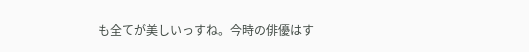も全てが美しいっすね。今時の俳優はす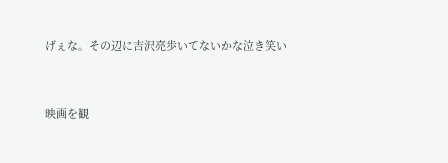げぇな。その辺に吉沢亮歩いてないかな泣き笑い


映画を観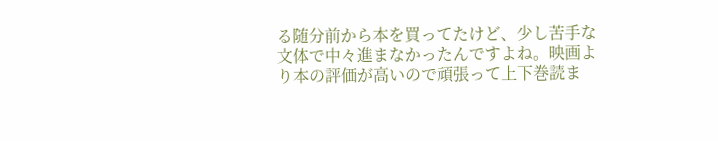る随分前から本を買ってたけど、少し苦手な文体で中々進まなかったんですよね。映画より本の評価が高いので頑張って上下巻読ま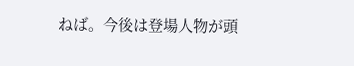ねば。今後は登場人物が頭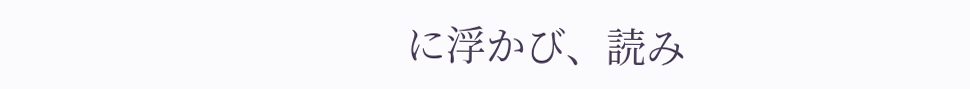に浮かび、読み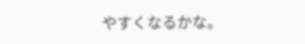やすくなるかな。